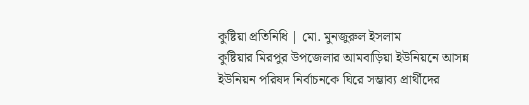কুষ্টিয়া প্রতিনিধি | মো. মুনজুরুল ইসলাম
কুষ্টিয়ার মিরপুর উপজেলার আমবাড়িয়া ইউনিয়নে আসন্ন ইউনিয়ন পরিষদ নির্বাচনকে ঘিরে সম্ভাব্য প্রার্থীদের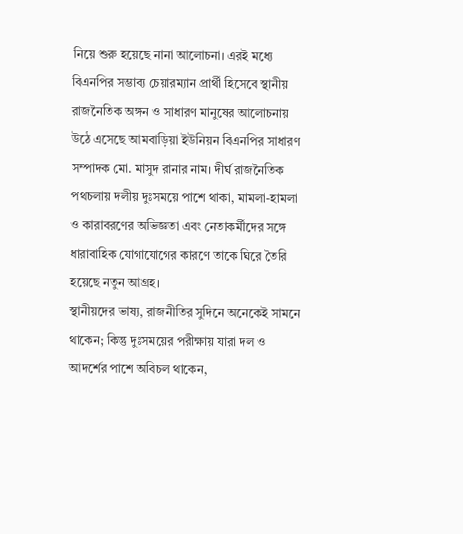নিয়ে শুরু হয়েছে নানা আলোচনা। এরই মধ্যে বিএনপির সম্ভাব্য চেয়ারম্যান প্রার্থী হিসেবে স্থানীয় রাজনৈতিক অঙ্গন ও সাধারণ মানুষের আলোচনায় উঠে এসেছে আমবাড়িয়া ইউনিয়ন বিএনপির সাধারণ সম্পাদক মো. মাসুদ রানার নাম। দীর্ঘ রাজনৈতিক পথচলায় দলীয় দুঃসময়ে পাশে থাকা, মামলা-হামলা ও কারাবরণের অভিজ্ঞতা এবং নেতাকর্মীদের সঙ্গে ধারাবাহিক যোগাযোগের কারণে তাকে ঘিরে তৈরি হয়েছে নতুন আগ্রহ।
স্থানীয়দের ভাষ্য, রাজনীতির সুদিনে অনেকেই সামনে থাকেন; কিন্তু দুঃসময়ের পরীক্ষায় যারা দল ও আদর্শের পাশে অবিচল থাকেন,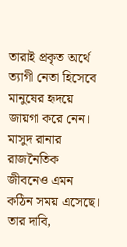তারাই প্রকৃত অর্থে ত্যাগী নেতা হিসেবে মানুষের হৃদয়ে জায়গা করে নেন। মাসুদ রানার রাজনৈতিক জীবনেও এমন কঠিন সময় এসেছে। তার দাবি,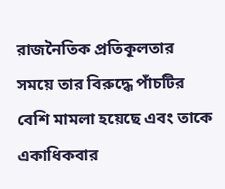রাজনৈতিক প্রতিকূলতার সময়ে তার বিরুদ্ধে পাঁচটির বেশি মামলা হয়েছে এবং তাকে একাধিকবার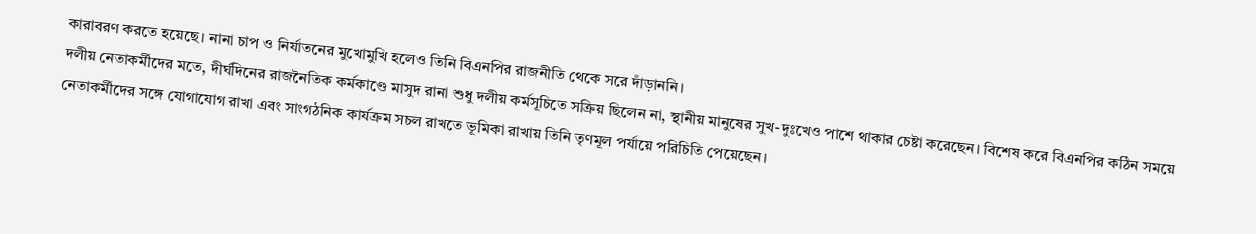কারাবরণ করতে হয়েছে। নানা চাপ ও নির্যাতনের মুখোমুখি হলেও তিনি বিএনপির রাজনীতি থেকে সরে দাঁড়াননি।
দলীয় নেতাকর্মীদের মতে, দীর্ঘদিনের রাজনৈতিক কর্মকাণ্ডে মাসুদ রানা শুধু দলীয় কর্মসূচিতে সক্রিয় ছিলেন না, স্থানীয় মানুষের সুখ-দুঃখেও পাশে থাকার চেষ্টা করেছেন। বিশেষ করে বিএনপির কঠিন সময়ে নেতাকর্মীদের সঙ্গে যোগাযোগ রাখা এবং সাংগঠনিক কার্যক্রম সচল রাখতে ভূমিকা রাখায় তিনি তৃণমূল পর্যায়ে পরিচিতি পেয়েছেন।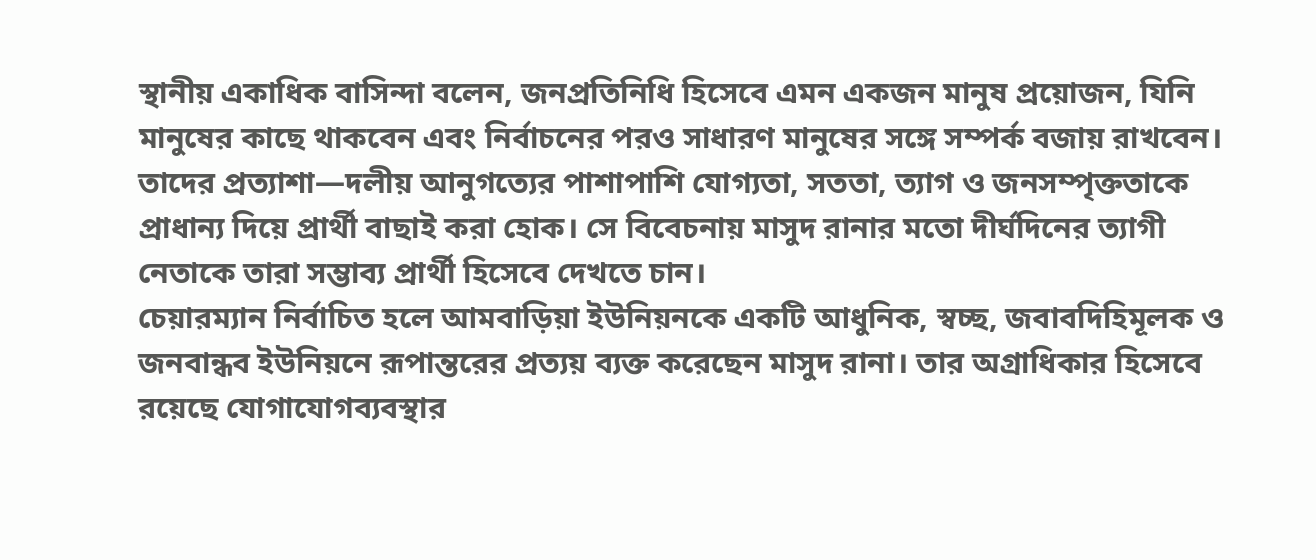স্থানীয় একাধিক বাসিন্দা বলেন, জনপ্রতিনিধি হিসেবে এমন একজন মানুষ প্রয়োজন, যিনি মানুষের কাছে থাকবেন এবং নির্বাচনের পরও সাধারণ মানুষের সঙ্গে সম্পর্ক বজায় রাখবেন। তাদের প্রত্যাশা—দলীয় আনুগত্যের পাশাপাশি যোগ্যতা, সততা, ত্যাগ ও জনসম্পৃক্ততাকে প্রাধান্য দিয়ে প্রার্থী বাছাই করা হোক। সে বিবেচনায় মাসুদ রানার মতো দীর্ঘদিনের ত্যাগী নেতাকে তারা সম্ভাব্য প্রার্থী হিসেবে দেখতে চান।
চেয়ারম্যান নির্বাচিত হলে আমবাড়িয়া ইউনিয়নকে একটি আধুনিক, স্বচ্ছ, জবাবদিহিমূলক ও জনবান্ধব ইউনিয়নে রূপান্তরের প্রত্যয় ব্যক্ত করেছেন মাসুদ রানা। তার অগ্রাধিকার হিসেবে রয়েছে যোগাযোগব্যবস্থার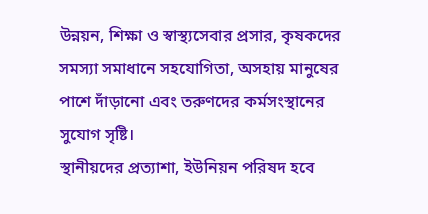উন্নয়ন, শিক্ষা ও স্বাস্থ্যসেবার প্রসার, কৃষকদের সমস্যা সমাধানে সহযোগিতা, অসহায় মানুষের পাশে দাঁড়ানো এবং তরুণদের কর্মসংস্থানের সুযোগ সৃষ্টি।
স্থানীয়দের প্রত্যাশা, ইউনিয়ন পরিষদ হবে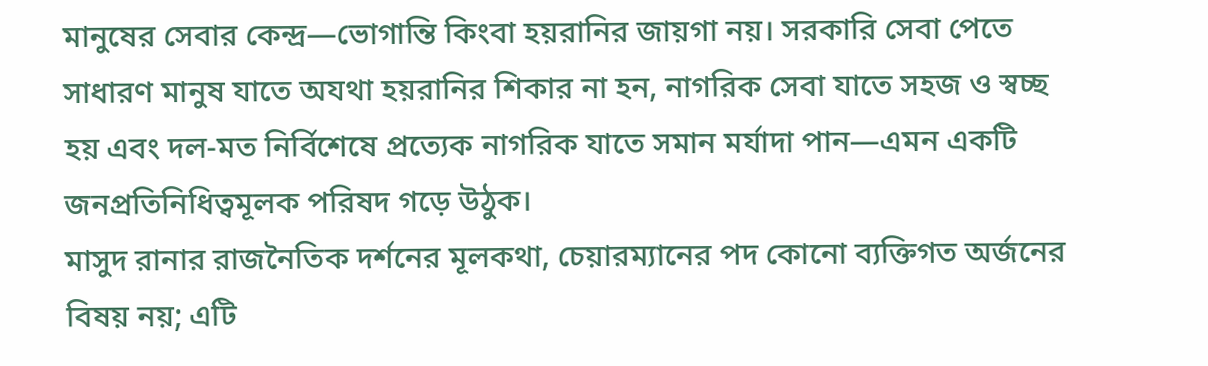মানুষের সেবার কেন্দ্র—ভোগান্তি কিংবা হয়রানির জায়গা নয়। সরকারি সেবা পেতে সাধারণ মানুষ যাতে অযথা হয়রানির শিকার না হন, নাগরিক সেবা যাতে সহজ ও স্বচ্ছ হয় এবং দল-মত নির্বিশেষে প্রত্যেক নাগরিক যাতে সমান মর্যাদা পান—এমন একটি জনপ্রতিনিধিত্বমূলক পরিষদ গড়ে উঠুক।
মাসুদ রানার রাজনৈতিক দর্শনের মূলকথা, চেয়ারম্যানের পদ কোনো ব্যক্তিগত অর্জনের বিষয় নয়; এটি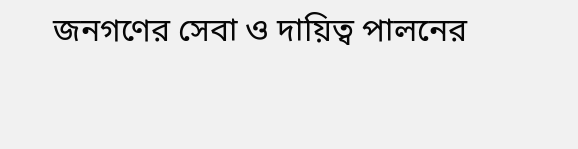জনগণের সেবা ও দায়িত্ব পালনের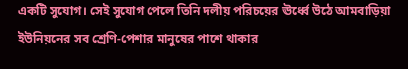একটি সুযোগ। সেই সুযোগ পেলে তিনি দলীয় পরিচয়ের ঊর্ধ্বে উঠে আমবাড়িয়া ইউনিয়নের সব শ্রেণি-পেশার মানুষের পাশে থাকার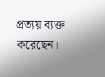প্রত্যয় ব্যক্ত করেছেন।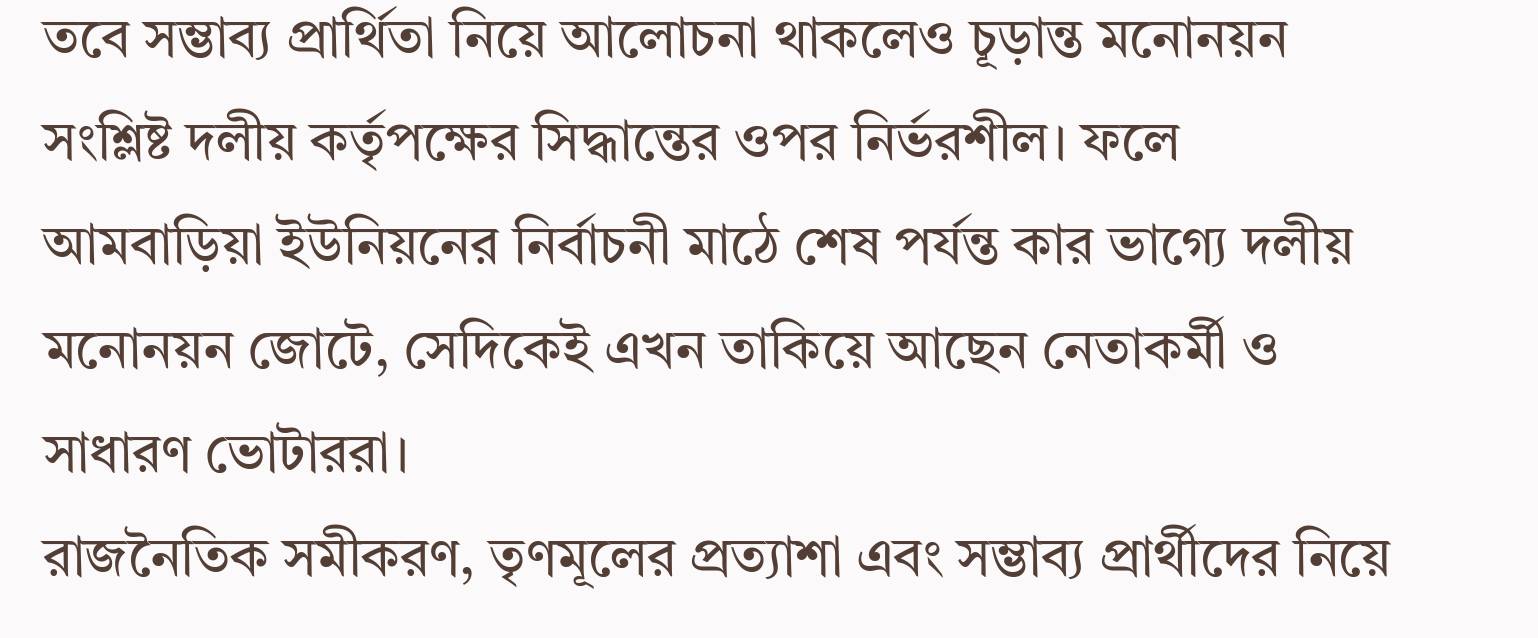তবে সম্ভাব্য প্রার্থিতা নিয়ে আলোচনা থাকলেও চূড়ান্ত মনোনয়ন সংশ্লিষ্ট দলীয় কর্তৃপক্ষের সিদ্ধান্তের ওপর নির্ভরশীল। ফলে আমবাড়িয়া ইউনিয়নের নির্বাচনী মাঠে শেষ পর্যন্ত কার ভাগ্যে দলীয় মনোনয়ন জোটে, সেদিকেই এখন তাকিয়ে আছেন নেতাকর্মী ও সাধারণ ভোটাররা।
রাজনৈতিক সমীকরণ, তৃণমূলের প্রত্যাশা এবং সম্ভাব্য প্রার্থীদের নিয়ে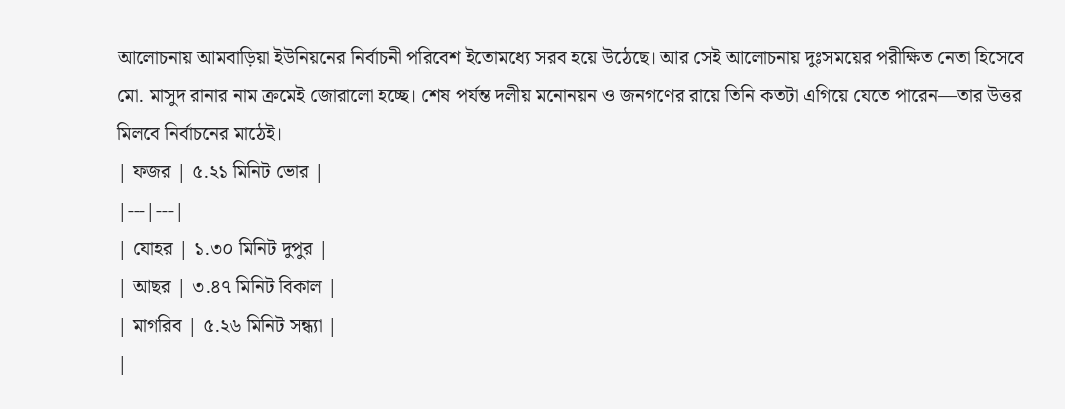আলোচনায় আমবাড়িয়া ইউনিয়নের নির্বাচনী পরিবেশ ইতোমধ্যে সরব হয়ে উঠেছে। আর সেই আলোচনায় দুঃসময়ের পরীক্ষিত নেতা হিসেবে মো. মাসুদ রানার নাম ক্রমেই জোরালো হচ্ছে। শেষ পর্যন্ত দলীয় মনোনয়ন ও জনগণের রায়ে তিনি কতটা এগিয়ে যেতে পারেন—তার উত্তর মিলবে নির্বাচনের মাঠেই।
| ফজর | ৫.২১ মিনিট ভোর |
|---|---|
| যোহর | ১.৩০ মিনিট দুপুর |
| আছর | ৩.৪৭ মিনিট বিকাল |
| মাগরিব | ৫.২৬ মিনিট সন্ধ্যা |
|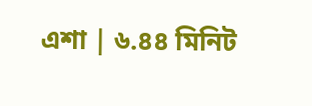এশা | ৬.৪৪ মিনিট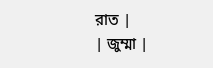রাত |
| জুম্মা |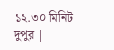১২.৩০ মিনিট দুপুর |